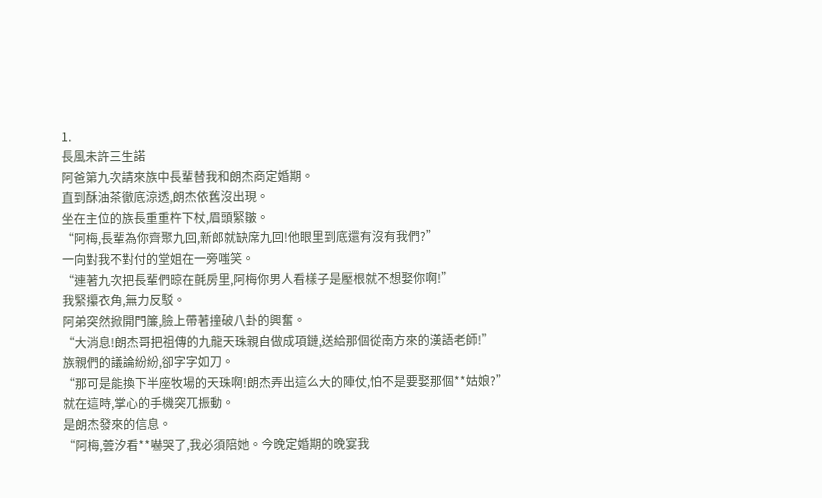1.
長風未許三生諾
阿爸第九次請來族中長輩替我和朗杰商定婚期。
直到酥油茶徹底涼透,朗杰依舊沒出現。
坐在主位的族長重重杵下杖,眉頭緊皺。
“阿梅,長輩為你齊聚九回,新郎就缺席九回!他眼里到底還有沒有我們?”
一向對我不對付的堂姐在一旁嗤笑。
“連著九次把長輩們晾在氈房里,阿梅你男人看樣子是壓根就不想娶你啊!”
我緊攥衣角,無力反駁。
阿弟突然掀開門簾,臉上帶著撞破八卦的興奮。
“大消息!朗杰哥把祖傳的九龍天珠親自做成項鏈,送給那個從南方來的漢語老師!”
族親們的議論紛紛,卻字字如刀。
“那可是能換下半座牧場的天珠啊!朗杰弄出這么大的陣仗,怕不是要娶那個**姑娘?”
就在這時,掌心的手機突兀振動。
是朗杰發來的信息。
“阿梅,蕓汐看**嚇哭了,我必須陪她。今晚定婚期的晚宴我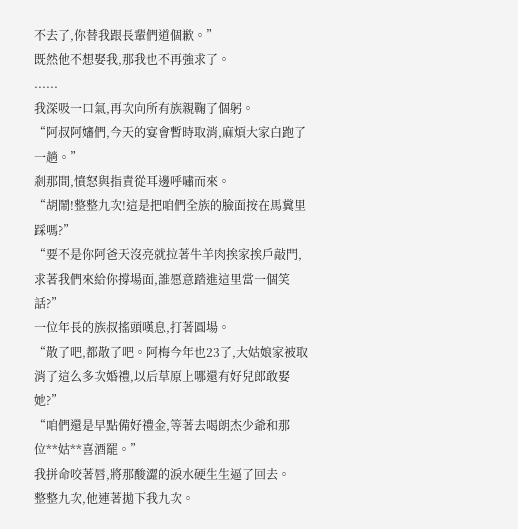不去了,你替我跟長輩們道個歉。”
既然他不想娶我,那我也不再強求了。
......
我深吸一口氣,再次向所有族親鞠了個躬。
“阿叔阿嬸們,今天的宴會暫時取消,麻煩大家白跑了一趟。”
剎那間,憤怒與指責從耳邊呼嘯而來。
“胡鬧!整整九次!這是把咱們全族的臉面按在馬糞里踩嗎?”
“要不是你阿爸天沒亮就拉著牛羊肉挨家挨戶敲門,求著我們來給你撐場面,誰愿意踏進這里當一個笑話?”
一位年長的族叔搖頭嘆息,打著圓場。
“散了吧,都散了吧。阿梅今年也23了,大姑娘家被取消了這么多次婚禮,以后草原上哪還有好兒郎敢娶她?”
“咱們還是早點備好禮金,等著去喝朗杰少爺和那位**姑**喜酒罷。”
我拼命咬著唇,將那酸澀的淚水硬生生逼了回去。
整整九次,他連著拋下我九次。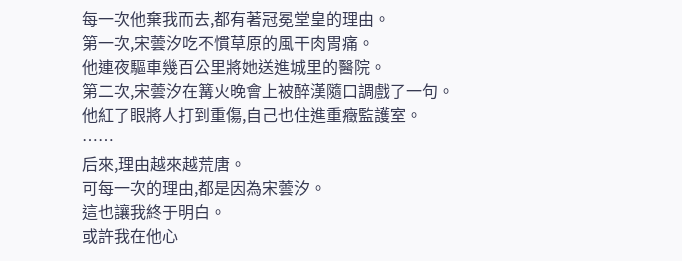每一次他棄我而去,都有著冠冕堂皇的理由。
第一次,宋蕓汐吃不慣草原的風干肉胃痛。
他連夜驅車幾百公里將她送進城里的醫院。
第二次,宋蕓汐在篝火晚會上被醉漢隨口調戲了一句。
他紅了眼將人打到重傷,自己也住進重癥監護室。
……
后來,理由越來越荒唐。
可每一次的理由,都是因為宋蕓汐。
這也讓我終于明白。
或許我在他心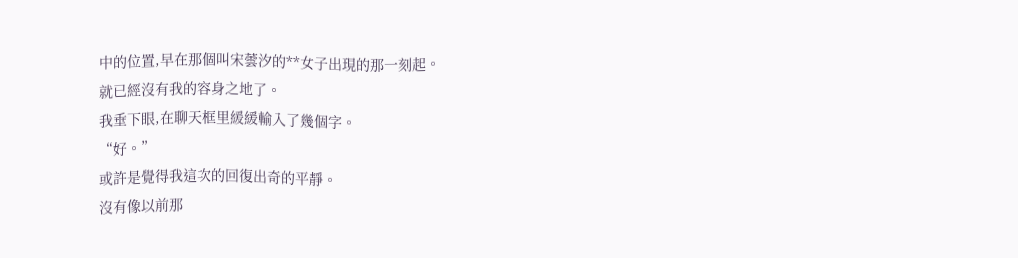中的位置,早在那個叫宋蕓汐的**女子出現的那一刻起。
就已經沒有我的容身之地了。
我垂下眼,在聊天框里緩緩輸入了幾個字。
“好。”
或許是覺得我這次的回復出奇的平靜。
沒有像以前那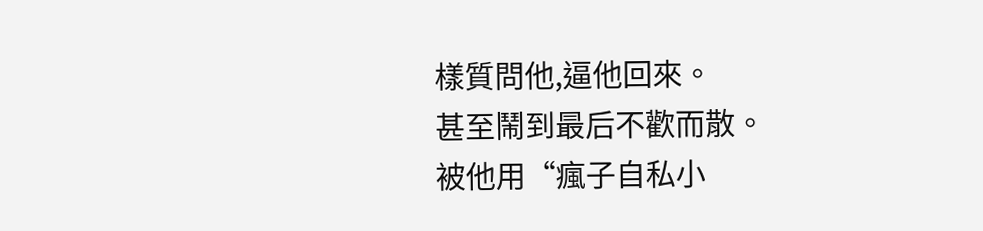樣質問他,逼他回來。
甚至鬧到最后不歡而散。
被他用“瘋子自私小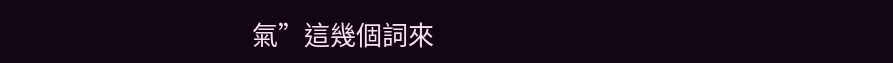氣”這幾個詞來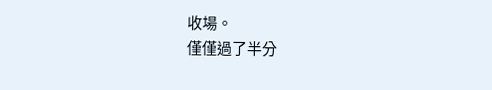收場。
僅僅過了半分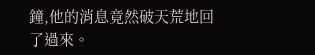鐘,他的消息竟然破天荒地回了過來。